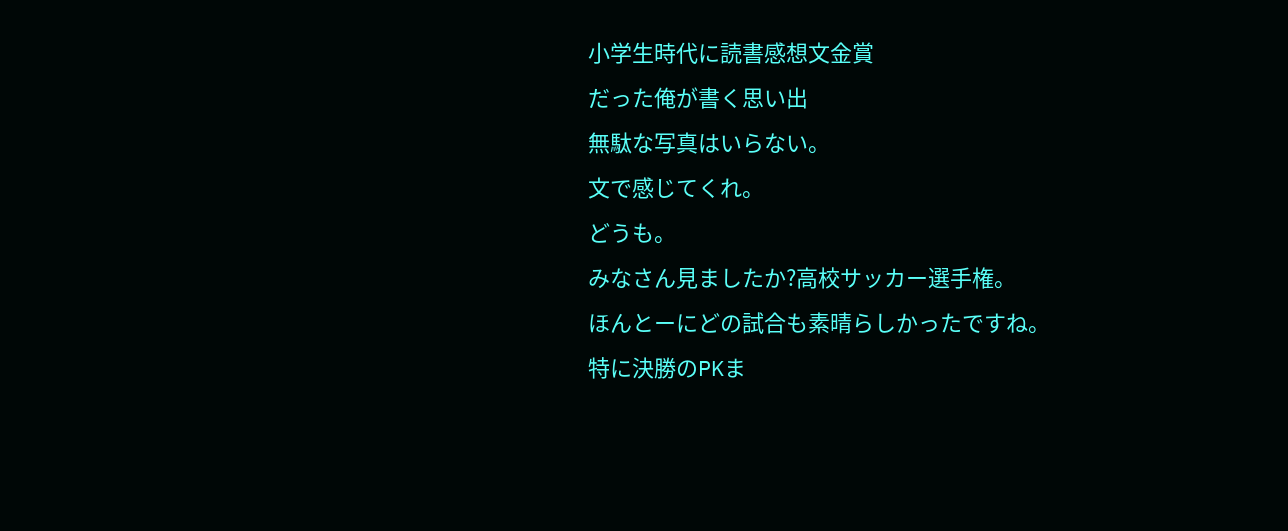小学生時代に読書感想文金賞
だった俺が書く思い出
無駄な写真はいらない。
文で感じてくれ。
どうも。
みなさん見ましたか?高校サッカー選手権。
ほんとーにどの試合も素晴らしかったですね。
特に決勝のPKま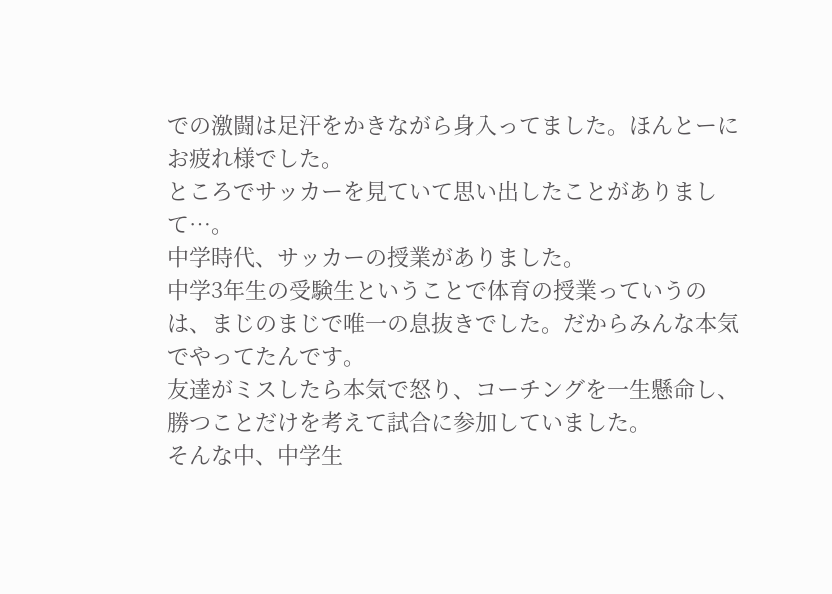での激闘は足汗をかきながら身入ってました。ほんとーにお疲れ様でした。
ところでサッカーを見ていて思い出したことがありまして…。
中学時代、サッカーの授業がありました。
中学3年生の受験生ということで体育の授業っていうのは、まじのまじで唯一の息抜きでした。だからみんな本気でやってたんです。
友達がミスしたら本気で怒り、コーチングを一生懸命し、勝つことだけを考えて試合に参加していました。
そんな中、中学生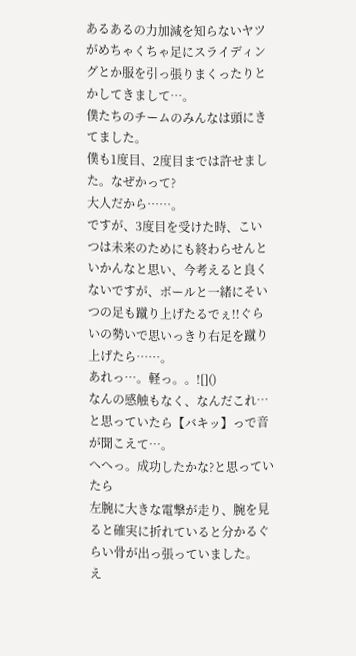あるあるの力加減を知らないヤツがめちゃくちゃ足にスライディングとか服を引っ張りまくったりとかしてきまして…。
僕たちのチームのみんなは頭にきてました。
僕も1度目、2度目までは許せました。なぜかって?
大人だから……。
ですが、3度目を受けた時、こいつは未来のためにも終わらせんといかんなと思い、今考えると良くないですが、ボールと一緒にそいつの足も蹴り上げたるでぇ!!ぐらいの勢いで思いっきり右足を蹴り上げたら……。
あれっ…。軽っ。。![]()
なんの感触もなく、なんだこれ…
と思っていたら【バキッ】っで音が聞こえて…。
へへっ。成功したかな?と思っていたら
左腕に大きな電撃が走り、腕を見ると確実に折れていると分かるぐらい骨が出っ張っていました。
え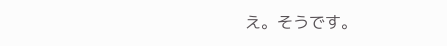え。そうです。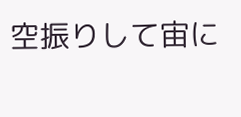空振りして宙に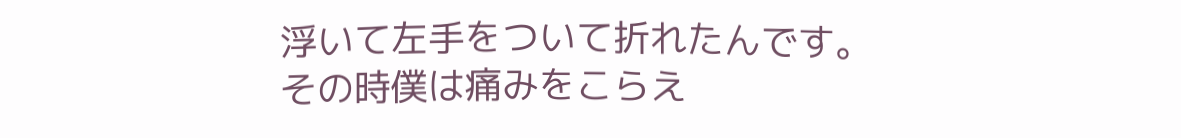浮いて左手をついて折れたんです。
その時僕は痛みをこらえ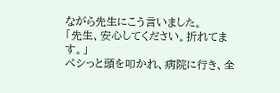ながら先生にこう言いました。
「先生、安心してください。折れてます。」
ペシっと頭を叩かれ、病院に行き、全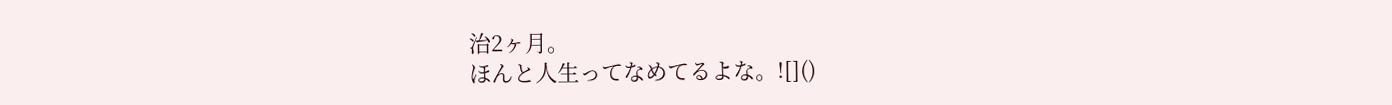治2ヶ月。
ほんと人生ってなめてるよな。![]()